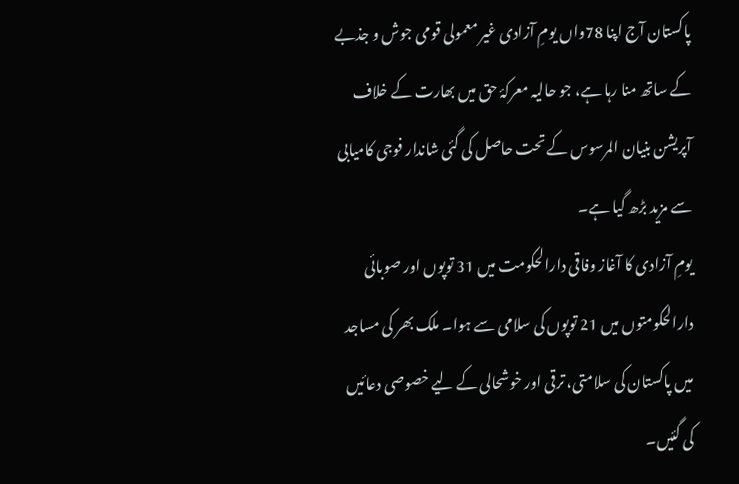پاکستان آج اپنا 78واں یومِ آزادی غیر معمولی قومی جوش و جذبے کے ساتھ منا رہا ہے، جو حالیہ معرکۂ حق میں بھارت کے خلاف آپریشن بنیان المرسوس کے تحت حاصل کی گئی شاندار فوجی کامیابی سے مزید بڑھ گیا ہے۔
یومِ آزادی کا آغاز وفاقی دارالحکومت میں 31 توپوں اور صوبائی دارالحکومتوں میں 21 توپوں کی سلامی سے ہوا۔ ملک بھر کی مساجد میں پاکستان کی سلامتی، ترقی اور خوشحالی کے لیے خصوصی دعائیں کی گئیں۔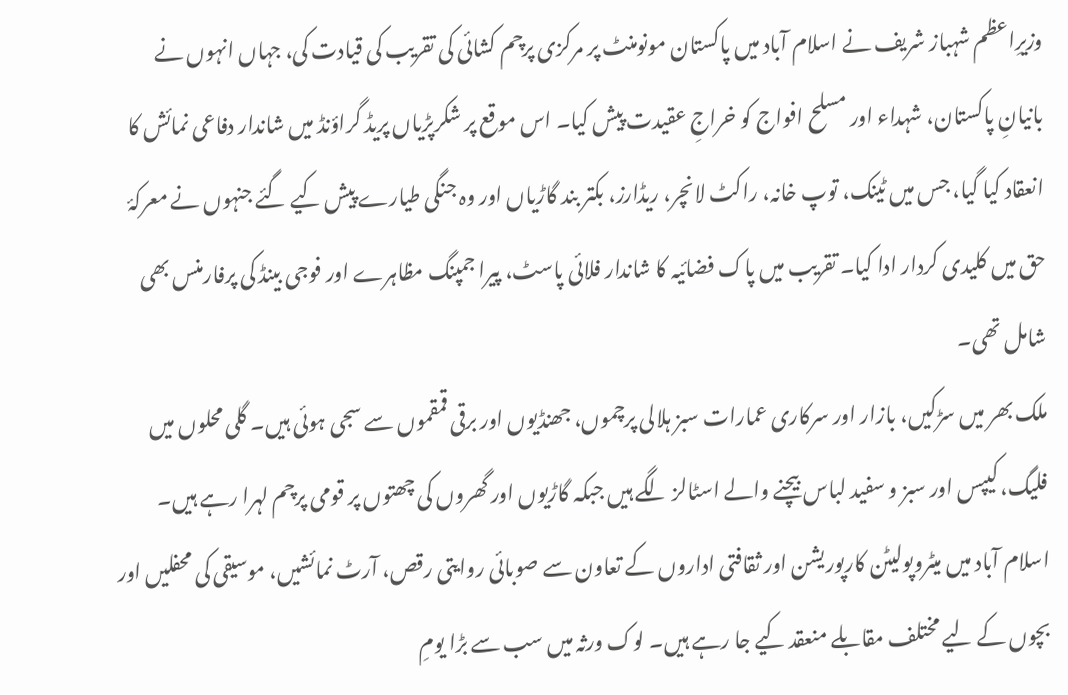وزیرِاعظم شہباز شریف نے اسلام آباد میں پاکستان مونومنٹ پر مرکزی پرچم کشائی کی تقریب کی قیادت کی، جہاں انہوں نے بانیانِ پاکستان، شہداء اور مسلح افواج کو خراجِ عقیدت پیش کیا۔ اس موقع پر شکرپڑیاں پریڈ گراؤنڈ میں شاندار دفاعی نمائش کا انعقاد کیا گیا، جس میں ٹینک، توپ خانہ، راکٹ لانچر، ریڈارز، بکتر بند گاڑیاں اور وہ جنگی طیارے پیش کیے گئے جنہوں نے معرکۂ حق میں کلیدی کردار ادا کیا۔ تقریب میں پاک فضائیہ کا شاندار فلائی پاسٹ، پیرا جمپنگ مظاہرے اور فوجی بینڈ کی پرفارمنس بھی شامل تھی۔
ملک بھر میں سڑکیں، بازار اور سرکاری عمارات سبز ہلالی پرچموں، جھنڈیوں اور برقی قمقموں سے سجی ہوئی ہیں۔ گلی محلوں میں فلیگ، کیپس اور سبز و سفید لباس بیچنے والے اسٹالز لگے ہیں جبکہ گاڑیوں اور گھروں کی چھتوں پر قومی پرچم لہرا رہے ہیں۔
اسلام آباد میں میٹروپولیٹن کارپوریشن اور ثقافتی اداروں کے تعاون سے صوبائی روایتی رقص، آرٹ نمائشیں، موسیقی کی محفلیں اور بچوں کے لیے مختلف مقابلے منعقد کیے جا رہے ہیں۔ لوک ورثہ میں سب سے بڑا یومِ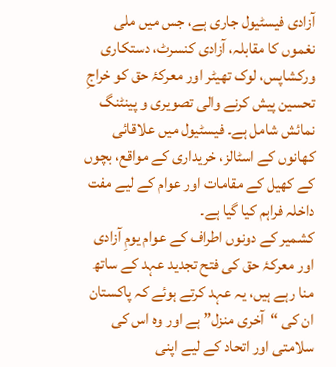آزادی فیسٹیول جاری ہے، جس میں ملی نغموں کا مقابلہ، آزادی کنسرٹ، دستکاری ورکشاپس، لوک تھیٹر اور معرکۂ حق کو خراجِ تحسین پیش کرنے والی تصویری و پینٹنگ نمائش شامل ہے۔ فیسٹیول میں علاقائی کھانوں کے اسٹالز، خریداری کے مواقع، بچوں کے کھیل کے مقامات اور عوام کے لیے مفت داخلہ فراہم کیا گیا ہے۔
کشمیر کے دونوں اطراف کے عوام یومِ آزادی اور معرکۂ حق کی فتح تجدید عہد کے ساتھ منا رہے ہیں، یہ عہد کرتے ہوئے کہ پاکستان ان کی “آخری منزل” ہے اور وہ اس کی سلامتی اور اتحاد کے لیے اپنی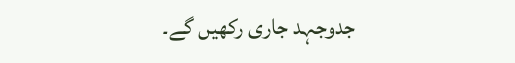جدوجہد جاری رکھیں گے۔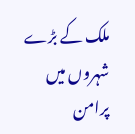ملک کے بڑے شہروں میں پرامن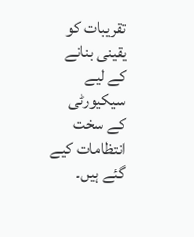تقریبات کو یقینی بنانے کے لیے سیکیورٹی کے سخت انتظامات کیے گئے ہیں۔